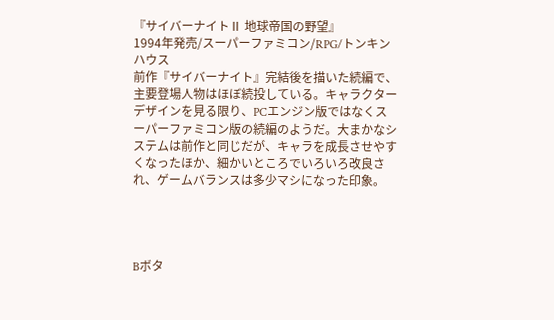『サイバーナイトⅡ 地球帝国の野望』
1994年発売/スーパーファミコン/RPG/トンキンハウス
前作『サイバーナイト』完結後を描いた続編で、主要登場人物はほぼ続投している。キャラクターデザインを見る限り、PCエンジン版ではなくスーパーファミコン版の続編のようだ。大まかなシステムは前作と同じだが、キャラを成長させやすくなったほか、細かいところでいろいろ改良され、ゲームバランスは多少マシになった印象。




Bボタ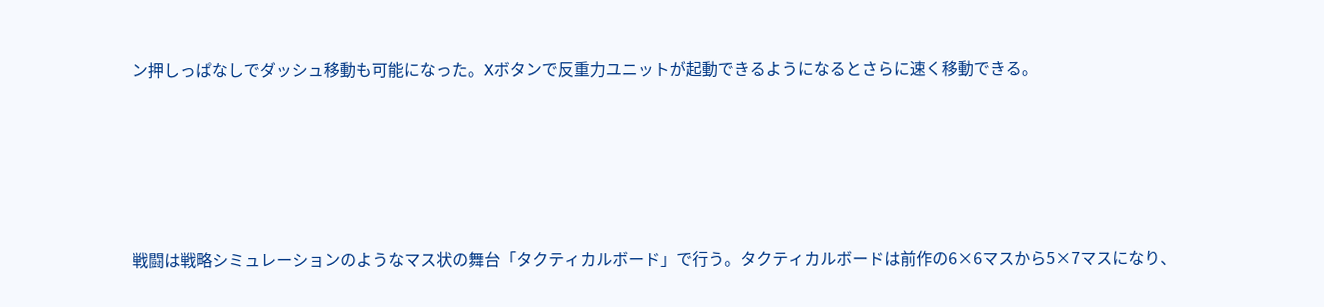ン押しっぱなしでダッシュ移動も可能になった。Xボタンで反重力ユニットが起動できるようになるとさらに速く移動できる。







戦闘は戦略シミュレーションのようなマス状の舞台「タクティカルボード」で行う。タクティカルボードは前作の6×6マスから5×7マスになり、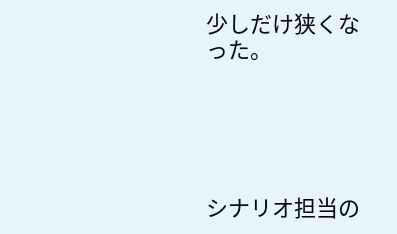少しだけ狭くなった。





シナリオ担当の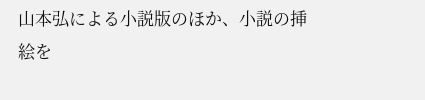山本弘による小説版のほか、小説の挿絵を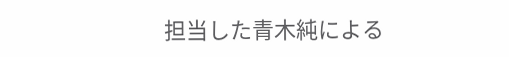担当した青木純による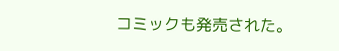コミックも発売された。